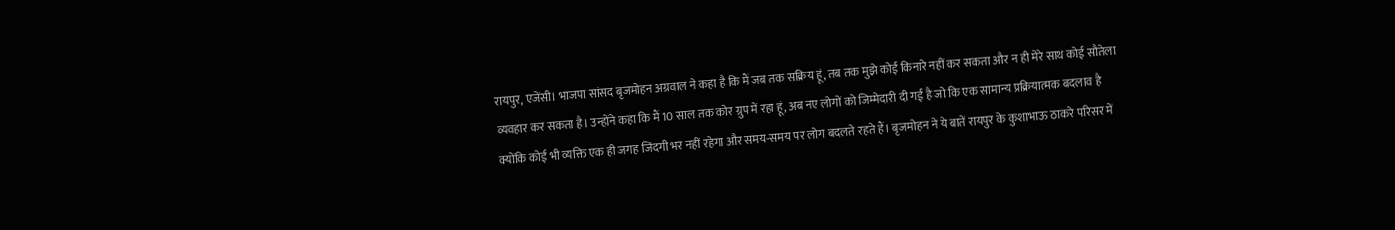रायपुर, एजेंसी। भाजपा सांसद बृजमोहन अग्रवाल ने कहा है कि मैं जब तक सक्रिय हूं, तब तक मुझे कोई किनारे नहीं कर सकता और न ही मेरे साथ कोई सौतेला व्यवहार कर सकता है। उन्होंने कहा कि मैं 10 साल तक कोर ग्रुप में रहा हूं, अब नए लोगों को जिम्मेदारी दी गई है जो कि एक सामान्य प्रक्रियात्मक बदलाव है
क्योंकि कोई भी व्यक्ति एक ही जगह जिंदगी भर नहीं रहेगा और समय-समय पर लोग बदलते रहते हैं। बृजमोहन ने ये बातें रायपुर के कुशाभाऊ ठाकरे परिसर में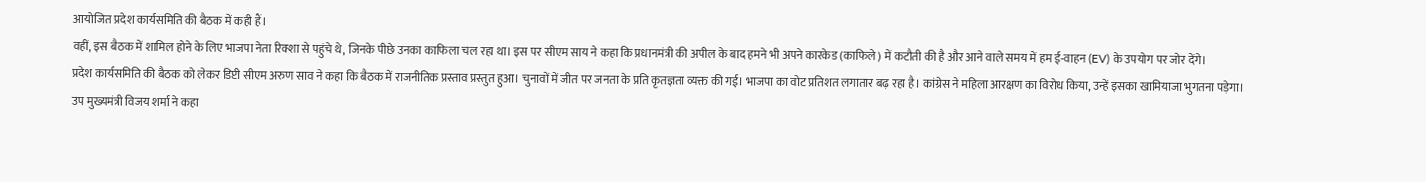आयोजित प्रदेश कार्यसमिति की बैठक में कही हैं।
वहीं, इस बैठक में शामिल होने के लिए भाजपा नेता रिक्शा से पहुंचे थे, जिनके पीछे उनका काफिला चल रहा था। इस पर सीएम साय ने कहा कि प्रधानमंत्री की अपील के बाद हमने भी अपने कारकेड (काफिले) में कटौती की है और आने वाले समय में हम ई-वाहन (EV) के उपयोग पर जोर देंगे।
प्रदेश कार्यसमिति की बैठक को लेकर डिप्टी सीएम अरुण साव ने कहा कि बैठक में राजनीतिक प्रस्ताव प्रस्तुत हुआ। चुनावों में जीत पर जनता के प्रति कृतज्ञता व्यक्त की गई। भाजपा का वोट प्रतिशत लगातार बढ़ रहा है। कांग्रेस ने महिला आरक्षण का विरोध किया, उन्हें इसका खामियाजा भुगतना पड़ेगा।
उप मुख्यमंत्री विजय शर्मा ने कहा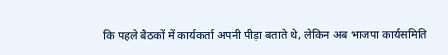कि पहले बैठकों में कार्यकर्ता अपनी पीड़ा बताते थे, लेकिन अब भाजपा कार्यसमिति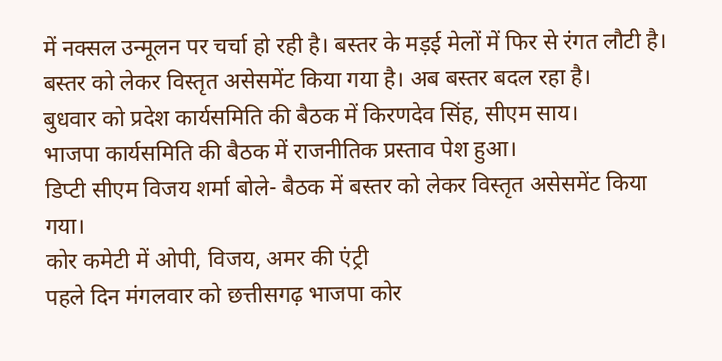में नक्सल उन्मूलन पर चर्चा हो रही है। बस्तर के मड़ई मेलों में फिर से रंगत लौटी है। बस्तर को लेकर विस्तृत असेसमेंट किया गया है। अब बस्तर बदल रहा है।
बुधवार को प्रदेश कार्यसमिति की बैठक में किरणदेव सिंह, सीएम साय।
भाजपा कार्यसमिति की बैठक में राजनीतिक प्रस्ताव पेश हुआ।
डिप्टी सीएम विजय शर्मा बोले- बैठक में बस्तर को लेकर विस्तृत असेसमेंट किया गया।
कोर कमेटी में ओपी, विजय, अमर की एंट्री
पहले दिन मंगलवार को छत्तीसगढ़ भाजपा कोर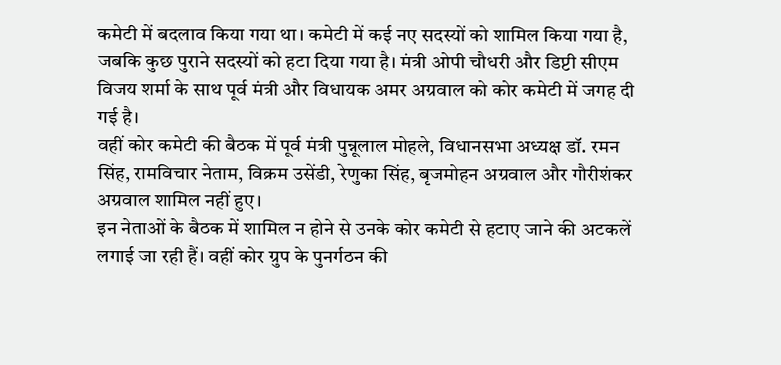कमेटी में बदलाव किया गया था। कमेटी में कई नए सदस्यों को शामिल किया गया है, जबकि कुछ पुराने सदस्यों को हटा दिया गया है। मंत्री ओपी चौधरी और डिप्टी सीएम विजय शर्मा के साथ पूर्व मंत्री और विधायक अमर अग्रवाल को कोर कमेटी में जगह दी गई है।
वहीं कोर कमेटी की बैठक में पूर्व मंत्री पुन्नूलाल मोहले, विधानसभा अध्यक्ष डॉ. रमन सिंह, रामविचार नेताम, विक्रम उसेंडी, रेणुका सिंह, बृजमोहन अग्रवाल और गौरीशंकर अग्रवाल शामिल नहीं हुए।
इन नेताओं के बैठक में शामिल न होने से उनके कोर कमेटी से हटाए जाने की अटकलें लगाई जा रही हैं। वहीं कोर ग्रुप के पुनर्गठन की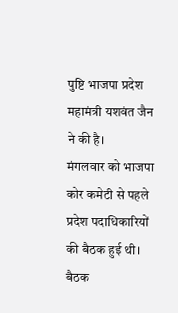पुष्टि भाजपा प्रदेश महामंत्री यशवंत जैन ने की है।
मंगलवार को भाजपा कोर कमेटी से पहले प्रदेश पदाधिकारियों की बैठक हुई थी।
बैठक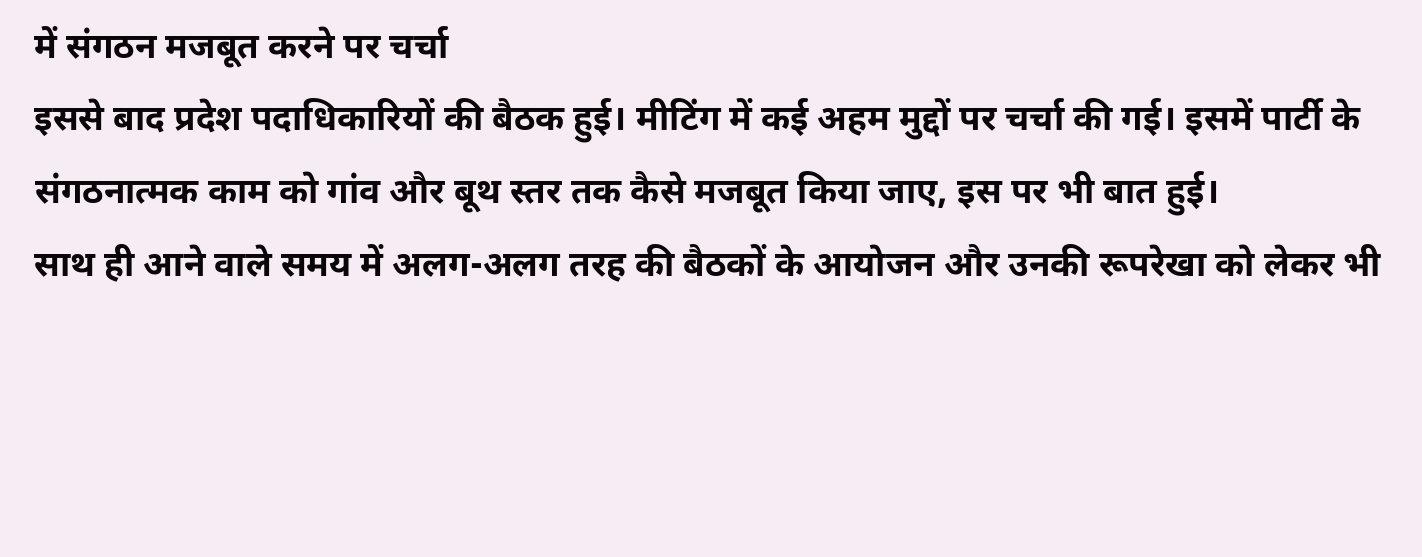में संगठन मजबूत करने पर चर्चा
इससे बाद प्रदेश पदाधिकारियों की बैठक हुई। मीटिंग में कई अहम मुद्दों पर चर्चा की गई। इसमें पार्टी के संगठनात्मक काम को गांव और बूथ स्तर तक कैसे मजबूत किया जाए, इस पर भी बात हुई।
साथ ही आने वाले समय में अलग-अलग तरह की बैठकों के आयोजन और उनकी रूपरेखा को लेकर भी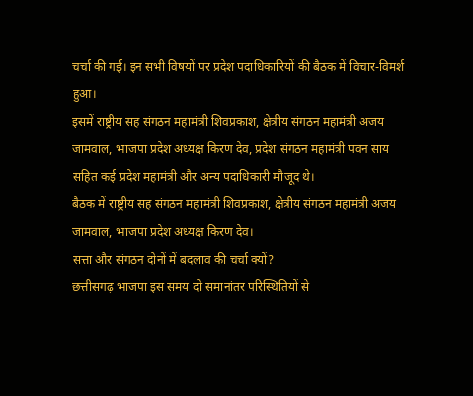चर्चा की गई। इन सभी विषयों पर प्रदेश पदाधिकारियों की बैठक में विचार-विमर्श हुआ।
इसमें राष्ट्रीय सह संगठन महामंत्री शिवप्रकाश, क्षेत्रीय संगठन महामंत्री अजय जामवाल, भाजपा प्रदेश अध्यक्ष किरण देव, प्रदेश संगठन महामंत्री पवन साय सहित कई प्रदेश महामंत्री और अन्य पदाधिकारी मौजूद थे।
बैठक में राष्ट्रीय सह संगठन महामंत्री शिवप्रकाश, क्षेत्रीय संगठन महामंत्री अजय जामवाल, भाजपा प्रदेश अध्यक्ष किरण देव।
सत्ता और संगठन दोनों में बदलाव की चर्चा क्यों?
छत्तीसगढ़ भाजपा इस समय दो समानांतर परिस्थितियों से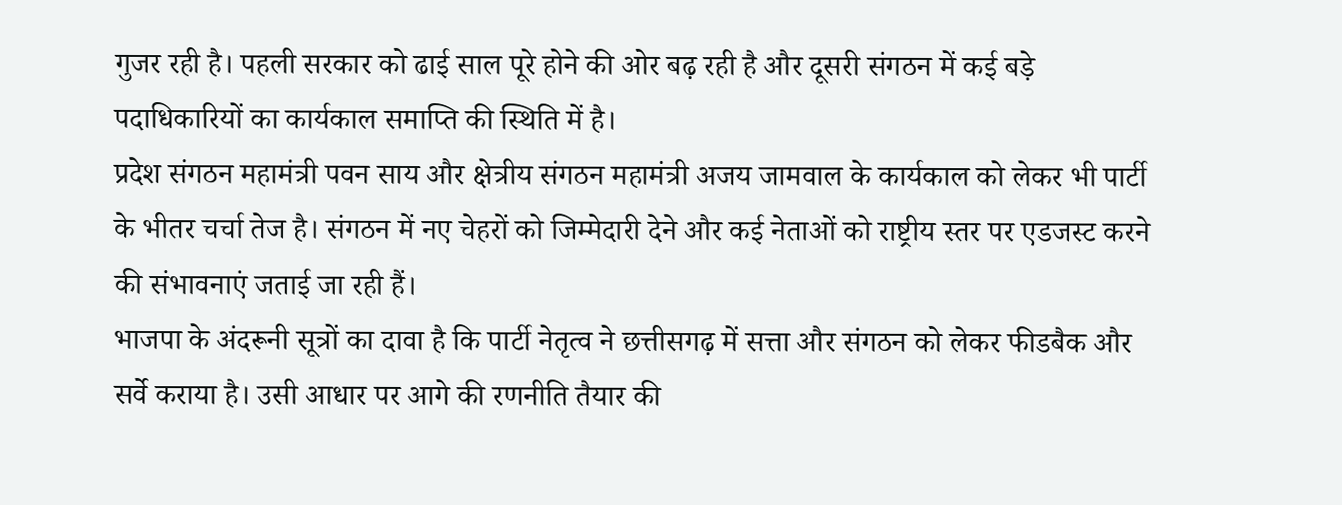गुजर रही है। पहली सरकार को ढाई साल पूरे होने की ओर बढ़ रही है और दूसरी संगठन में कई बड़े पदाधिकारियों का कार्यकाल समाप्ति की स्थिति में है।
प्रदेश संगठन महामंत्री पवन साय और क्षेत्रीय संगठन महामंत्री अजय जामवाल के कार्यकाल को लेकर भी पार्टी के भीतर चर्चा तेज है। संगठन में नए चेहरों को जिम्मेदारी देने और कई नेताओं को राष्ट्रीय स्तर पर एडजस्ट करने की संभावनाएं जताई जा रही हैं।
भाजपा के अंदरूनी सूत्रों का दावा है कि पार्टी नेतृत्व ने छत्तीसगढ़ में सत्ता और संगठन को लेकर फीडबैक और सर्वे कराया है। उसी आधार पर आगे की रणनीति तैयार की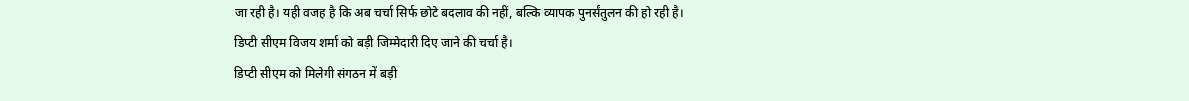जा रही है। यही वजह है कि अब चर्चा सिर्फ छोटे बदलाव की नहीं, बल्कि व्यापक पुनर्संतुलन की हो रही है।
डिप्टी सीएम विजय शर्मा को बड़ी जिम्मेदारी दिए जाने की चर्चा है।
डिप्टी सीएम को मिलेगी संगठन में बड़ी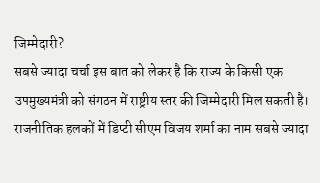जिम्मेदारी?
सबसे ज्यादा चर्चा इस बात को लेकर है कि राज्य के किसी एक उपमुख्यमंत्री को संगठन में राष्ट्रीय स्तर की जिम्मेदारी मिल सकती है। राजनीतिक हलकों में डिप्टी सीएम विजय शर्मा का नाम सबसे ज्यादा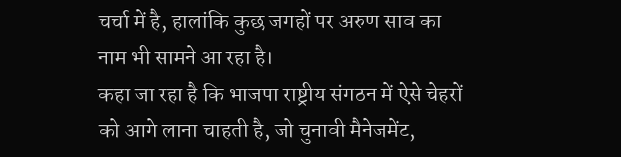चर्चा में है, हालांकि कुछ जगहों पर अरुण साव का नाम भी सामने आ रहा है।
कहा जा रहा है कि भाजपा राष्ट्रीय संगठन में ऐसे चेहरों को आगे लाना चाहती है, जो चुनावी मैनेजमेंट,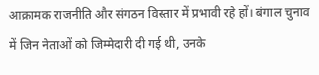आक्रामक राजनीति और संगठन विस्तार में प्रभावी रहे हों। बंगाल चुनाव में जिन नेताओं को जिम्मेदारी दी गई थी, उनके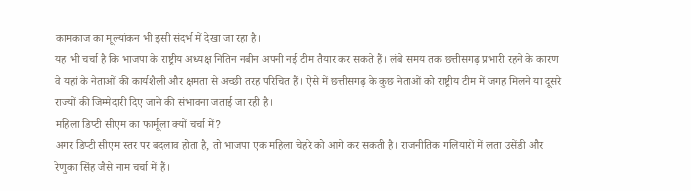कामकाज का मूल्यांकन भी इसी संदर्भ में देखा जा रहा है।
यह भी चर्चा है कि भाजपा के राष्ट्रीय अध्यक्ष नितिन नबीन अपनी नई टीम तैयार कर सकते हैं। लंबे समय तक छत्तीसगढ़ प्रभारी रहने के कारण वे यहां के नेताओं की कार्यशैली और क्षमता से अच्छी तरह परिचित हैं। ऐसे में छत्तीसगढ़ के कुछ नेताओं को राष्ट्रीय टीम में जगह मिलने या दूसरे राज्यों की जिम्मेदारी दिए जाने की संभावना जताई जा रही है।
महिला डिप्टी सीएम का फार्मूला क्यों चर्चा में?
अगर डिप्टी सीएम स्तर पर बदलाव होता है, तो भाजपा एक महिला चेहरे को आगे कर सकती है। राजनीतिक गलियारों में लता उसेंडी और रेणुका सिंह जैसे नाम चर्चा में हैं।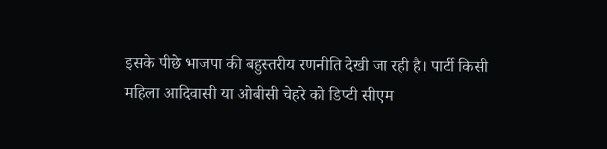इसके पीछे भाजपा की बहुस्तरीय रणनीति देखी जा रही है। पार्टी किसी महिला आदिवासी या ओबीसी चेहरे को डिप्टी सीएम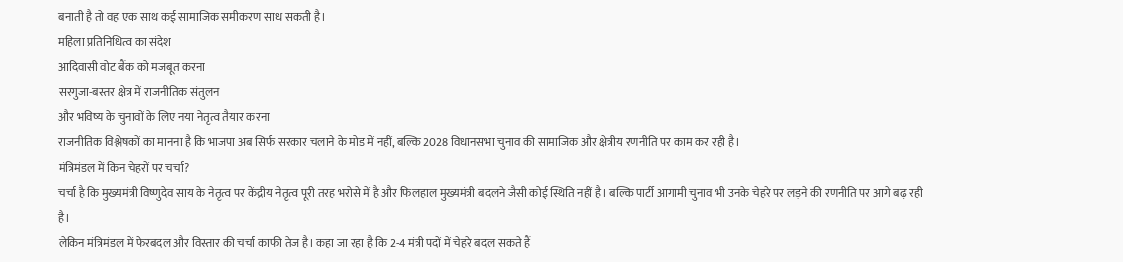बनाती है तो वह एक साथ कई सामाजिक समीकरण साध सकती है।
महिला प्रतिनिधित्व का संदेश
आदिवासी वोट बैंक को मजबूत करना
सरगुजा-बस्तर क्षेत्र में राजनीतिक संतुलन
और भविष्य के चुनावों के लिए नया नेतृत्व तैयार करना
राजनीतिक विश्लेषकों का मानना है कि भाजपा अब सिर्फ सरकार चलाने के मोड में नहीं, बल्कि 2028 विधानसभा चुनाव की सामाजिक और क्षेत्रीय रणनीति पर काम कर रही है।
मंत्रिमंडल में किन चेहरों पर चर्चा?
चर्चा है कि मुख्यमंत्री विष्णुदेव साय के नेतृत्व पर केंद्रीय नेतृत्व पूरी तरह भरोसे में है और फिलहाल मुख्यमंत्री बदलने जैसी कोई स्थिति नहीं है। बल्कि पार्टी आगामी चुनाव भी उनके चेहरे पर लड़ने की रणनीति पर आगे बढ़ रही है।
लेकिन मंत्रिमंडल में फेरबदल और विस्तार की चर्चा काफी तेज है। कहा जा रहा है कि 2-4 मंत्री पदों में चेहरे बदल सकते हैं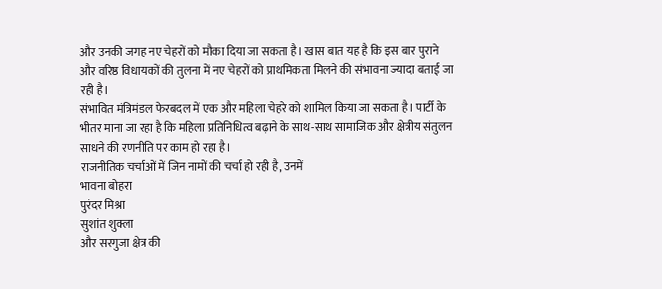और उनकी जगह नए चेहरों को मौका दिया जा सकता है। खास बात यह है कि इस बार पुराने और वरिष्ठ विधायकों की तुलना में नए चेहरों को प्राथमिकता मिलने की संभावना ज्यादा बताई जा रही है।
संभावित मंत्रिमंडल फेरबदल में एक और महिला चेहरे को शामिल किया जा सकता है। पार्टी के भीतर माना जा रहा है कि महिला प्रतिनिधित्व बढ़ाने के साथ-साथ सामाजिक और क्षेत्रीय संतुलन साधने की रणनीति पर काम हो रहा है।
राजनीतिक चर्चाओं में जिन नामों की चर्चा हो रही है, उनमें
भावना बोहरा
पुरंदर मिश्रा
सुशांत शुक्ला
और सरगुजा क्षेत्र की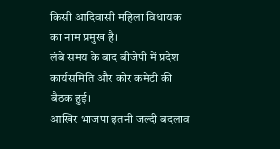किसी आदिवासी महिला विधायक का नाम प्रमुख है।
लंबे समय के बाद बीजेपी में प्रदेश कार्यसमिति और कोर कमेटी की बैठक हुई।
आखिर भाजपा इतनी जल्दी बदलाव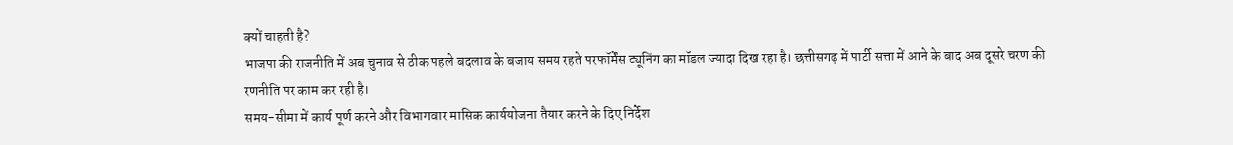क्यों चाहती है?
भाजपा की राजनीति में अब चुनाव से ठीक पहले बदलाव के बजाय समय रहते परफॉर्मेंस ट्यूनिंग का मॉडल ज्यादा दिख रहा है। छत्तीसगढ़ में पार्टी सत्ता में आने के बाद अब दूसरे चरण की रणनीति पर काम कर रही है।
समय-सीमा में कार्य पूर्ण करने और विभागवार मासिक कार्ययोजना तैयार करने के दिए निर्देश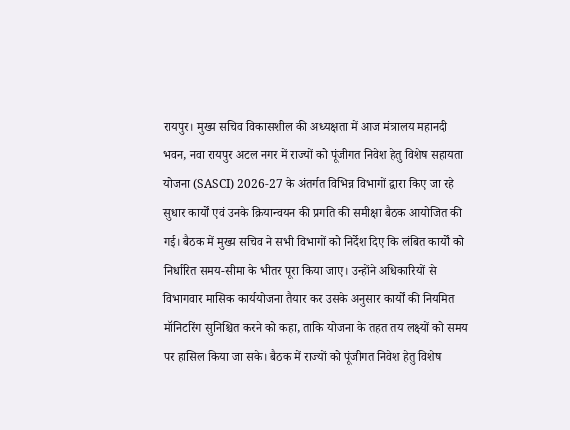रायपुर। मुख्य सचिव विकासशील की अध्यक्षता में आज मंत्रालय महानदी भवन, नवा रायपुर अटल नगर में राज्यों को पूंजीगत निवेश हेतु विशेष सहायता योजना (SASCI) 2026-27 के अंतर्गत विभिन्न विभागों द्वारा किए जा रहे सुधार कार्यों एवं उनके क्रियान्वयन की प्रगति की समीक्षा बैठक आयोजित की गई। बैठक में मुख्य सचिव ने सभी विभागों को निर्देश दिए कि लंबित कार्यों को निर्धारित समय-सीमा के भीतर पूरा किया जाए। उन्होंने अधिकारियों से विभागवार मासिक कार्ययोजना तैयार कर उसके अनुसार कार्यों की नियमित मॉनिटरिंग सुनिश्चित करने को कहा, ताकि योजना के तहत तय लक्ष्यों को समय पर हासिल किया जा सके। बैठक में राज्यों को पूंजीगत निवेश हेतु विशेष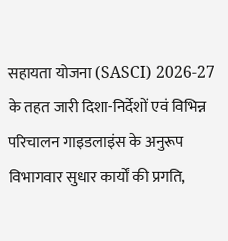सहायता योजना (SASCI) 2026-27 के तहत जारी दिशा-निर्देशों एवं विभिन्न परिचालन गाइडलाइंस के अनुरूप विभागवार सुधार कार्यों की प्रगति,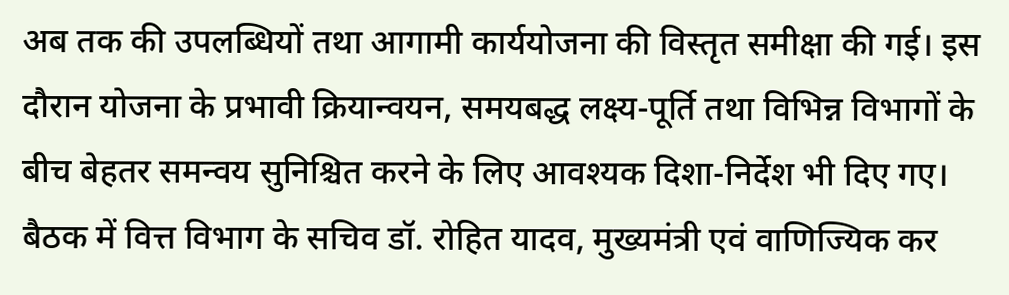अब तक की उपलब्धियों तथा आगामी कार्ययोजना की विस्तृत समीक्षा की गई। इस दौरान योजना के प्रभावी क्रियान्वयन, समयबद्ध लक्ष्य-पूर्ति तथा विभिन्न विभागों के बीच बेहतर समन्वय सुनिश्चित करने के लिए आवश्यक दिशा-निर्देश भी दिए गए। बैठक में वित्त विभाग के सचिव डॉ. रोहित यादव, मुख्यमंत्री एवं वाणिज्यिक कर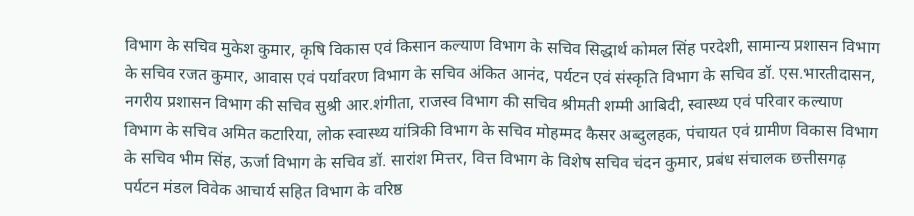विभाग के सचिव मुकेश कुमार, कृषि विकास एवं किसान कल्याण विभाग के सचिव सिद्धार्थ कोमल सिंह परदेशी, सामान्य प्रशासन विभाग के सचिव रजत कुमार, आवास एवं पर्यावरण विभाग के सचिव अंकित आनंद, पर्यटन एवं संस्कृति विभाग के सचिव डॉ. एस.भारतीदासन, नगरीय प्रशासन विभाग की सचिव सुश्री आर.शंगीता, राजस्व विभाग की सचिव श्रीमती शम्मी आबिदी, स्वास्थ्य एवं परिवार कल्याण विभाग के सचिव अमित कटारिया, लोक स्वास्थ्य यांत्रिकी विभाग के सचिव मोहम्मद कैसर अब्दुलहक, पंचायत एवं ग्रामीण विकास विभाग के सचिव भीम सिंह, ऊर्जा विभाग के सचिव डॉ. सारांश मित्तर, वित्त विभाग के विशेष सचिव चंदन कुमार, प्रबंध संचालक छत्तीसगढ़ पर्यटन मंडल विवेक आचार्य सहित विभाग के वरिष्ठ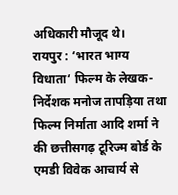अधिकारी मौजूद थे।
रायपुर : ‘भारत भाग्य विधाता‘ फिल्म के लेखक-निर्देशक मनोज तापड़िया तथा फिल्म निर्माता आदि शर्मा ने की छत्तीसगढ़ टूरिज्म बोर्ड के एमडी विवेक आचार्य से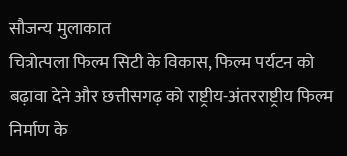सौजन्य मुलाकात
चित्रोत्पला फिल्म सिटी के विकास, फिल्म पर्यटन को बढ़ावा देने और छत्तीसगढ़ को राष्ट्रीय-अंतरराष्ट्रीय फिल्म निर्माण के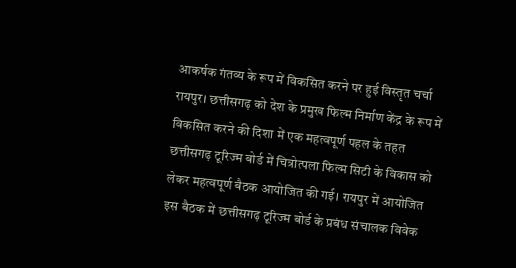आकर्षक गंतव्य के रूप में विकसित करने पर हुई विस्तृत चर्चा
रायपुर। छत्तीसगढ़ को देश के प्रमुख फिल्म निर्माण केंद्र के रूप में विकसित करने की दिशा में एक महत्वपूर्ण पहल के तहत छत्तीसगढ़ टूरिज्म बोर्ड में चित्रोत्पला फिल्म सिटी के विकास को लेकर महत्वपूर्ण बैठक आयोजित की गई। रायपुर में आयोजित इस बैठक में छत्तीसगढ़ टूरिज्म बोर्ड के प्रबंध संचालक विवेक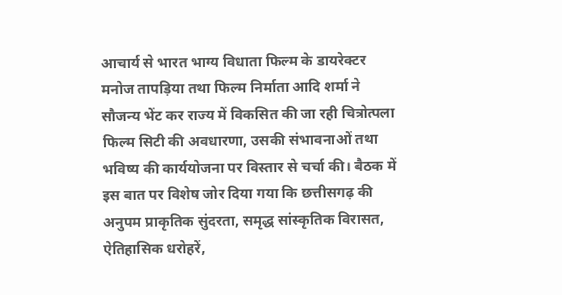आचार्य से भारत भाग्य विधाता फिल्म के डायरेक्टर मनोज तापड़िया तथा फिल्म निर्माता आदि शर्मा ने सौजन्य भेंट कर राज्य में विकसित की जा रही चित्रोत्पला फिल्म सिटी की अवधारणा, उसकी संभावनाओं तथा भविष्य की कार्ययोजना पर विस्तार से चर्चा की। बैठक में इस बात पर विशेष जोर दिया गया कि छत्तीसगढ़ की अनुपम प्राकृतिक सुंदरता, समृद्ध सांस्कृतिक विरासत, ऐतिहासिक धरोहरें,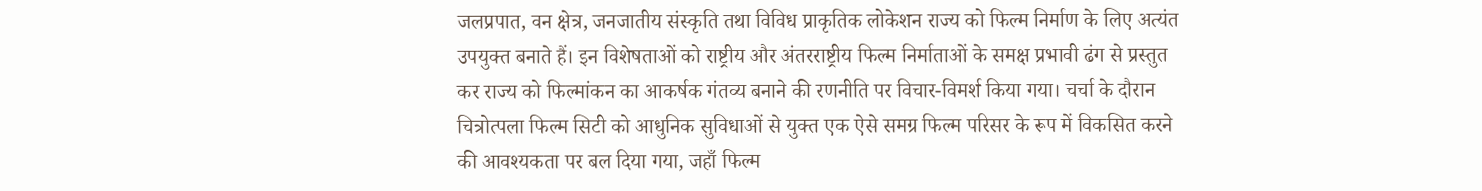जलप्रपात, वन क्षेत्र, जनजातीय संस्कृति तथा विविध प्राकृतिक लोकेशन राज्य को फिल्म निर्माण के लिए अत्यंत उपयुक्त बनाते हैं। इन विशेषताओं को राष्ट्रीय और अंतरराष्ट्रीय फिल्म निर्माताओं के समक्ष प्रभावी ढंग से प्रस्तुत कर राज्य को फिल्मांकन का आकर्षक गंतव्य बनाने की रणनीति पर विचार-विमर्श किया गया। चर्चा के दौरान चित्रोत्पला फिल्म सिटी को आधुनिक सुविधाओं से युक्त एक ऐसे समग्र फिल्म परिसर के रूप में विकसित करने की आवश्यकता पर बल दिया गया, जहाँ फिल्म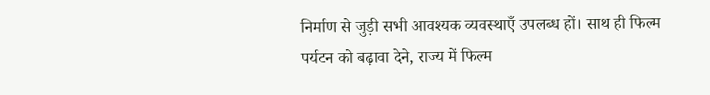निर्माण से जुड़ी सभी आवश्यक व्यवस्थाएँ उपलब्ध हों। साथ ही फिल्म पर्यटन को बढ़ावा देने, राज्य में फिल्म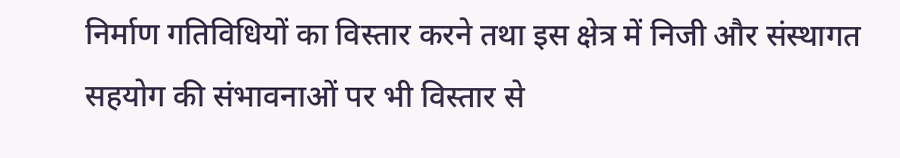निर्माण गतिविधियों का विस्तार करने तथा इस क्षेत्र में निजी और संस्थागत सहयोग की संभावनाओं पर भी विस्तार से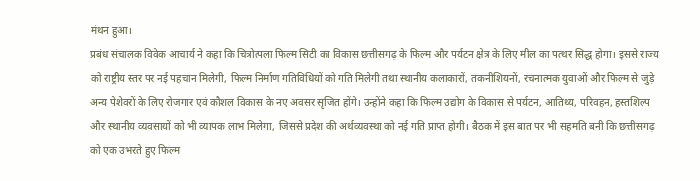मंथन हुआ।
प्रबंध संचालक विवेक आचार्य ने कहा कि चित्रोत्पला फिल्म सिटी का विकास छत्तीसगढ़ के फिल्म और पर्यटन क्षेत्र के लिए मील का पत्थर सिद्ध होगा। इससे राज्य को राष्ट्रीय स्तर पर नई पहचान मिलेगी, फिल्म निर्माण गतिविधियों को गति मिलेगी तथा स्थानीय कलाकारों, तकनीशियनों, रचनात्मक युवाओं और फिल्म से जुड़े अन्य पेशेवरों के लिए रोजगार एवं कौशल विकास के नए अवसर सृजित होंगे। उन्होंने कहा कि फिल्म उद्योग के विकास से पर्यटन, आतिथ्य, परिवहन, हस्तशिल्प और स्थानीय व्यवसायों को भी व्यापक लाभ मिलेगा, जिससे प्रदेश की अर्थव्यवस्था को नई गति प्राप्त होगी। बैठक में इस बात पर भी सहमति बनी कि छत्तीसगढ़ को एक उभरते हुए फिल्म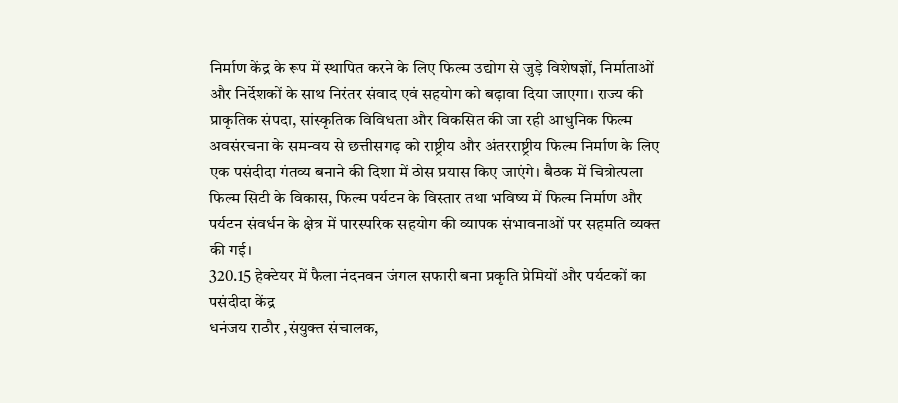निर्माण केंद्र के रूप में स्थापित करने के लिए फिल्म उद्योग से जुड़े विशेषज्ञों, निर्माताओं और निर्देशकों के साथ निरंतर संवाद एवं सहयोग को बढ़ावा दिया जाएगा। राज्य की प्राकृतिक संपदा, सांस्कृतिक विविधता और विकसित की जा रही आधुनिक फिल्म अवसंरचना के समन्वय से छत्तीसगढ़ को राष्ट्रीय और अंतरराष्ट्रीय फिल्म निर्माण के लिए एक पसंदीदा गंतव्य बनाने की दिशा में ठोस प्रयास किए जाएंगे। बैठक में चित्रोत्पला फिल्म सिटी के विकास, फिल्म पर्यटन के विस्तार तथा भविष्य में फिल्म निर्माण और पर्यटन संवर्धन के क्षेत्र में पारस्परिक सहयोग की व्यापक संभावनाओं पर सहमति व्यक्त की गई।
320.15 हेक्टेयर में फैला नंदनवन जंगल सफारी बना प्रकृति प्रेमियों और पर्यटकों का पसंदीदा केंद्र
धनंजय राठौर ,संयुक्त संचालक,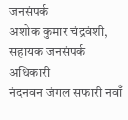जनसंपर्क
अशोक कुमार चंद्रवंशी, सहायक जनसंपर्क अधिकारी
नंदनवन जंगल सफारी नवाँ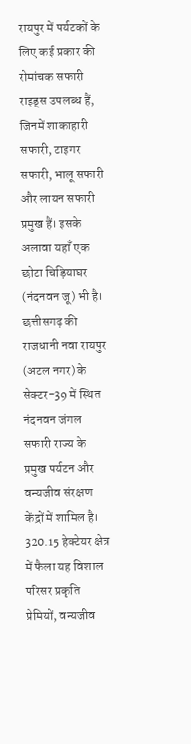रायपुर में पर्यटकों के लिए कई प्रकार की रोमांचक सफारी राइड्स उपलब्ध हैं, जिनमें शाकाहारी सफारी, टाइगर सफारी, भालू सफारी और लायन सफारी प्रमुख हैं। इसके अलावा यहाँ एक छोटा चिड़ियाघर (नंदनवन जू) भी है। छत्तीसगढ़ की राजधानी नवा रायपुर (अटल नगर) के सेक्टर-39 में स्थित नंदनवन जंगल सफारी राज्य के प्रमुख पर्यटन और वन्यजीव संरक्षण केंद्रों में शामिल है। 320.15 हेक्टेयर क्षेत्र में फैला यह विशाल परिसर प्रकृति प्रेमियों, वन्यजीव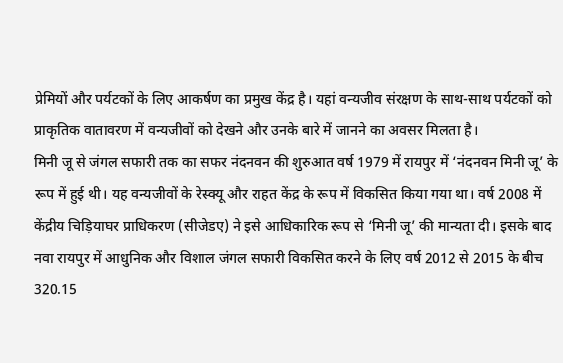प्रेमियों और पर्यटकों के लिए आकर्षण का प्रमुख केंद्र है। यहां वन्यजीव संरक्षण के साथ-साथ पर्यटकों को प्राकृतिक वातावरण में वन्यजीवों को देखने और उनके बारे में जानने का अवसर मिलता है।
मिनी जू से जंगल सफारी तक का सफर नंदनवन की शुरुआत वर्ष 1979 में रायपुर में ‘नंदनवन मिनी जू’ के रूप में हुई थी। यह वन्यजीवों के रेस्क्यू और राहत केंद्र के रूप में विकसित किया गया था। वर्ष 2008 में केंद्रीय चिड़ियाघर प्राधिकरण (सीजेडए) ने इसे आधिकारिक रूप से ‘मिनी जू’ की मान्यता दी। इसके बाद नवा रायपुर में आधुनिक और विशाल जंगल सफारी विकसित करने के लिए वर्ष 2012 से 2015 के बीच 320.15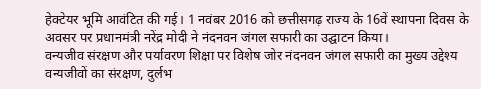हेक्टेयर भूमि आवंटित की गई। 1 नवंबर 2016 को छत्तीसगढ़ राज्य के 16वें स्थापना दिवस के अवसर पर प्रधानमंत्री नरेंद्र मोदी ने नंदनवन जंगल सफारी का उद्घाटन किया।
वन्यजीव संरक्षण और पर्यावरण शिक्षा पर विशेष जोर नंदनवन जंगल सफारी का मुख्य उद्देश्य वन्यजीवों का संरक्षण, दुर्लभ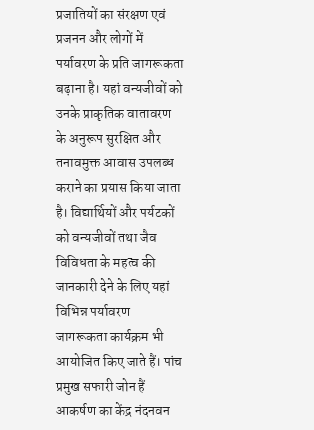प्रजातियों का संरक्षण एवं प्रजनन और लोगों में पर्यावरण के प्रति जागरूकता बढ़ाना है। यहां वन्यजीवों को उनके प्राकृतिक वातावरण के अनुरूप सुरक्षित और तनावमुक्त आवास उपलब्ध कराने का प्रयास किया जाता है। विद्यार्थियों और पर्यटकों को वन्यजीवों तथा जैव विविधता के महत्व की जानकारी देने के लिए यहां विभिन्न पर्यावरण जागरूकता कार्यक्रम भी आयोजित किए जाते हैं। पांच प्रमुख सफारी जोन हैं आकर्षण का केंद्र नंदनवन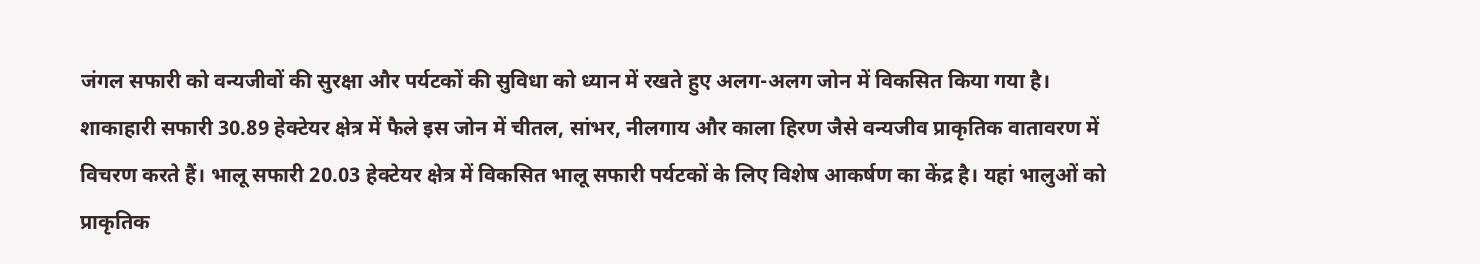जंगल सफारी को वन्यजीवों की सुरक्षा और पर्यटकों की सुविधा को ध्यान में रखते हुए अलग-अलग जोन में विकसित किया गया है।
शाकाहारी सफारी 30.89 हेक्टेयर क्षेत्र में फैले इस जोन में चीतल, सांभर, नीलगाय और काला हिरण जैसे वन्यजीव प्राकृतिक वातावरण में विचरण करते हैं। भालू सफारी 20.03 हेक्टेयर क्षेत्र में विकसित भालू सफारी पर्यटकों के लिए विशेष आकर्षण का केंद्र है। यहां भालुओं को प्राकृतिक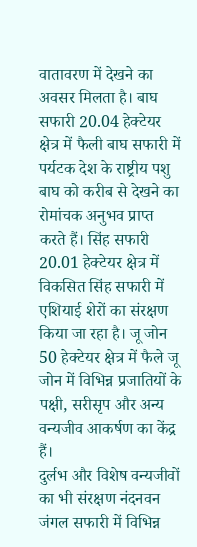वातावरण में देखने का अवसर मिलता है। बाघ सफारी 20.04 हेक्टेयर क्षेत्र में फैली बाघ सफारी में पर्यटक देश के राष्ट्रीय पशु बाघ को करीब से देखने का रोमांचक अनुभव प्राप्त करते हैं। सिंह सफारी 20.01 हेक्टेयर क्षेत्र में विकसित सिंह सफारी में एशियाई शेरों का संरक्षण किया जा रहा है। जू जोन 50 हेक्टेयर क्षेत्र में फैले जू जोन में विभिन्न प्रजातियों के पक्षी, सरीसृप और अन्य वन्यजीव आकर्षण का केंद्र हैं।
दुर्लभ और विशेष वन्यजीवों का भी संरक्षण नंदनवन जंगल सफारी में विभिन्न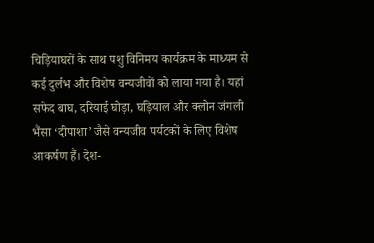चिड़ियाघरों के साथ पशु विनिमय कार्यक्रम के माध्यम से कई दुर्लभ और विशेष वन्यजीवों को लाया गया है। यहां सफेद बाघ, दरियाई घोड़ा, घड़ियाल और क्लोन जंगली भैंसा ‘दीपाशा’ जैसे वन्यजीव पर्यटकों के लिए विशेष आकर्षण हैं। देश-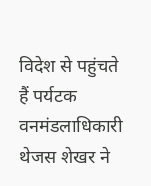विदेश से पहुंचते हैं पर्यटक वनमंडलाधिकारी थेजस शेखर ने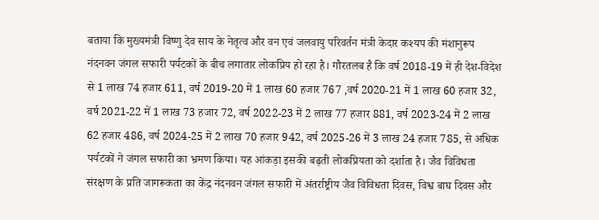बताया कि मुख्यमंत्री विष्णु देव साय के नेतृत्व और वन एवं जलवायु परिवर्तन मंत्री केदार कश्यप की मंशानुरूप नंदनवन जंगल सफारी पर्यटकों के बीच लगातार लोकप्रिय हो रहा है। गौरतलब है कि वर्ष 2018-19 में ही देश-विदेश से 1 लाख 74 हजार 611, वर्ष 2019-20 में 1 लाख 60 हजार 767 ,वर्ष 2020-21 में 1 लाख 60 हजार 32, वर्ष 2021-22 में 1 लाख 73 हजार 72, वर्ष 2022-23 में 2 लाख 77 हजार 881, वर्ष 2023-24 में 2 लाख 62 हजार 486, वर्ष 2024-25 में 2 लाख 70 हजार 942, वर्ष 2025-26 में 3 लाख 24 हजार 785, से अधिक पर्यटकों ने जंगल सफारी का भ्रमण किया। यह आंकड़ा इसकी बढ़ती लोकप्रियता को दर्शाता है। जैव विविधता संरक्षण के प्रति जागरूकता का केंद्र नंदनवन जंगल सफारी में अंतर्राष्ट्रीय जैव विविधता दिवस, विश्व बाघ दिवस और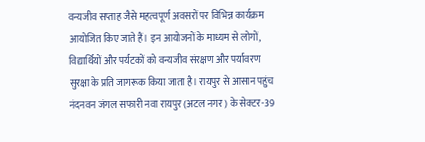वन्यजीव सप्ताह जैसे महत्वपूर्ण अवसरों पर विभिन्न कार्यक्रम आयोजित किए जाते हैं। इन आयोजनों के माध्यम से लोगों, विद्यार्थियों और पर्यटकों को वन्यजीव संरक्षण और पर्यावरण सुरक्षा के प्रति जागरूक किया जाता है। रायपुर से आसान पहुंच नंदनवन जंगल सफारी नवा रायपुर (अटल नगर) के सेक्टर-39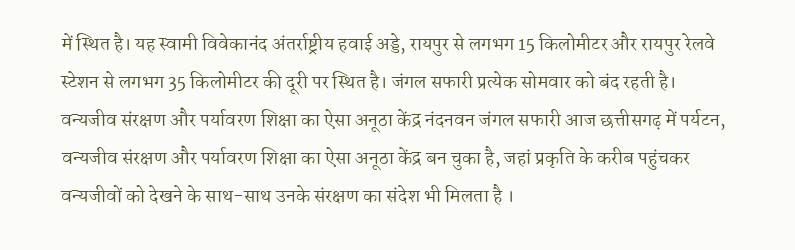में स्थित है। यह स्वामी विवेकानंद अंतर्राष्ट्रीय हवाई अड्डे, रायपुर से लगभग 15 किलोमीटर और रायपुर रेलवे स्टेशन से लगभग 35 किलोमीटर की दूरी पर स्थित है। जंगल सफारी प्रत्येक सोमवार को बंद रहती है। वन्यजीव संरक्षण और पर्यावरण शिक्षा का ऐसा अनूठा केंद्र नंदनवन जंगल सफारी आज छत्तीसगढ़ में पर्यटन, वन्यजीव संरक्षण और पर्यावरण शिक्षा का ऐसा अनूठा केंद्र बन चुका है, जहां प्रकृति के करीब पहुंचकर वन्यजीवों को देखने के साथ-साथ उनके संरक्षण का संदेश भी मिलता है ।